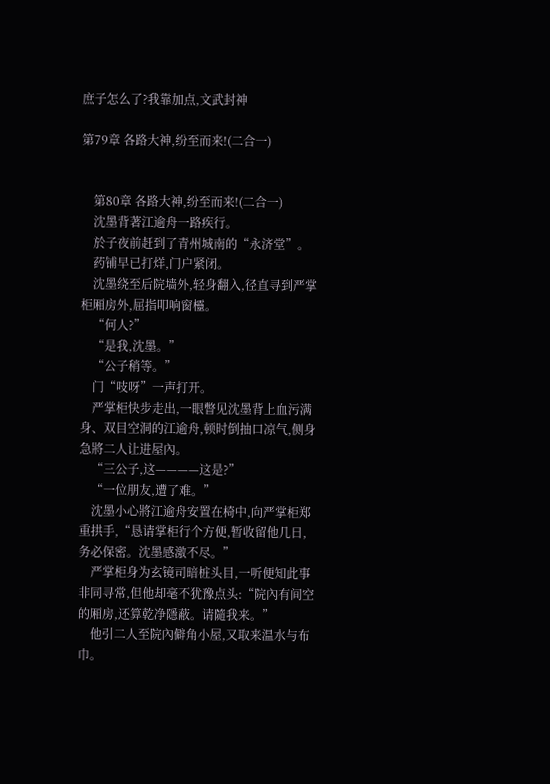庶子怎么了?我靠加点,文武封神

第79章 各路大神,纷至而来!(二合一)


    第80章 各路大神,纷至而来!(二合一)
    沈墨背著江逾舟一路疾行。
    於子夜前赶到了青州城南的“永济堂”。
    药铺早已打烊,门户紧闭。
    沈墨绕至后院墙外,轻身翻入,径直寻到严掌柜厢房外,屈指叩响窗欞。
    “何人?”
    “是我,沈墨。”
    “公子稍等。”
    门“吱呀”一声打开。
    严掌柜快步走出,一眼瞥见沈墨背上血污满身、双目空洞的江逾舟,顿时倒抽口凉气,侧身急將二人让进屋內。
    “三公子,这————这是?”
    “一位朋友,遭了难。”
    沈墨小心將江逾舟安置在椅中,向严掌柜郑重拱手,“恳请掌柜行个方便,暂收留他几日,务必保密。沈墨感激不尽。”
    严掌柜身为玄镜司暗桩头目,一听便知此事非同寻常,但他却毫不犹豫点头:“院內有间空的厢房,还算乾净隱蔽。请隨我来。”
    他引二人至院內僻角小屋,又取来温水与布巾。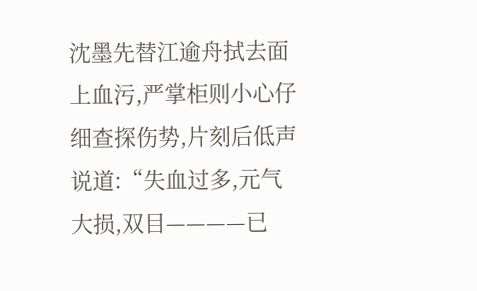沈墨先替江逾舟拭去面上血污,严掌柜则小心仔细查探伤势,片刻后低声说道:“失血过多,元气大损,双目————已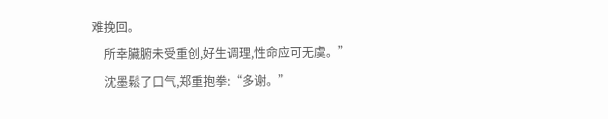难挽回。
    所幸臟腑未受重创,好生调理,性命应可无虞。”
    沈墨鬆了口气,郑重抱拳:“多谢。”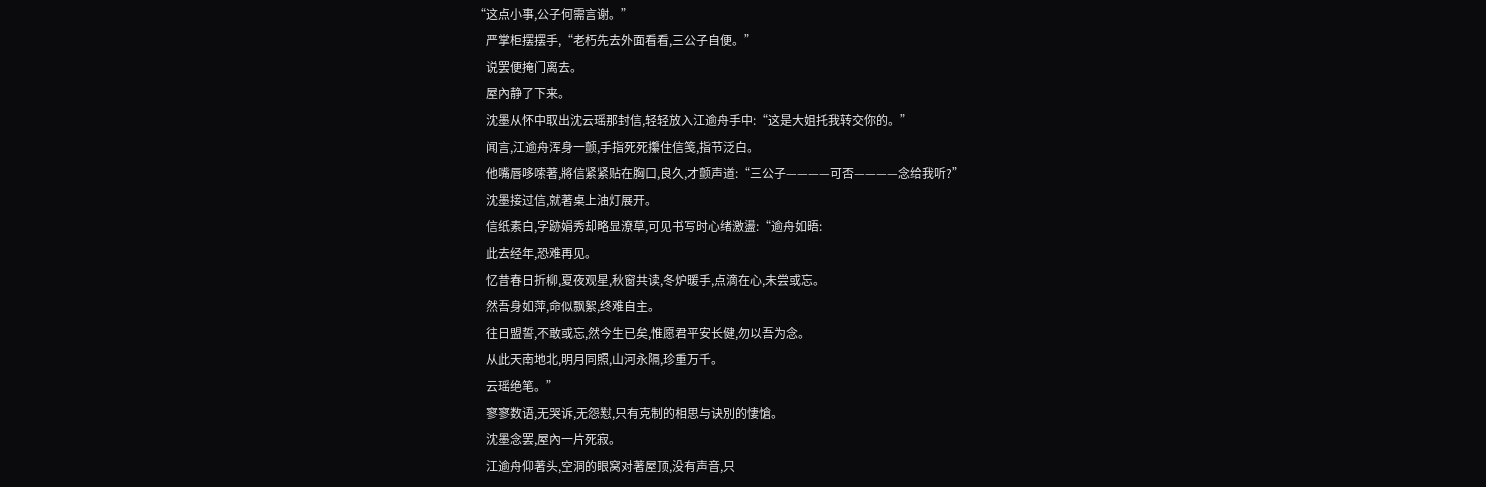“这点小事,公子何需言谢。”
    严掌柜摆摆手,“老朽先去外面看看,三公子自便。”
    说罢便掩门离去。
    屋內静了下来。
    沈墨从怀中取出沈云瑶那封信,轻轻放入江逾舟手中:“这是大姐托我转交你的。”
    闻言,江逾舟浑身一颤,手指死死攥住信笺,指节泛白。
    他嘴唇哆嗦著,將信紧紧贴在胸口,良久,才颤声道:“三公子————可否————念给我听?”
    沈墨接过信,就著桌上油灯展开。
    信纸素白,字跡娟秀却略显潦草,可见书写时心绪激盪:“逾舟如晤:
    此去经年,恐难再见。
    忆昔春日折柳,夏夜观星,秋窗共读,冬炉暖手,点滴在心,未尝或忘。
    然吾身如萍,命似飘絮,终难自主。
    往日盟誓,不敢或忘,然今生已矣,惟愿君平安长健,勿以吾为念。
    从此天南地北,明月同照,山河永隔,珍重万千。
    云瑶绝笔。”
    寥寥数语,无哭诉,无怨懟,只有克制的相思与诀別的悽愴。
    沈墨念罢,屋內一片死寂。
    江逾舟仰著头,空洞的眼窝对著屋顶,没有声音,只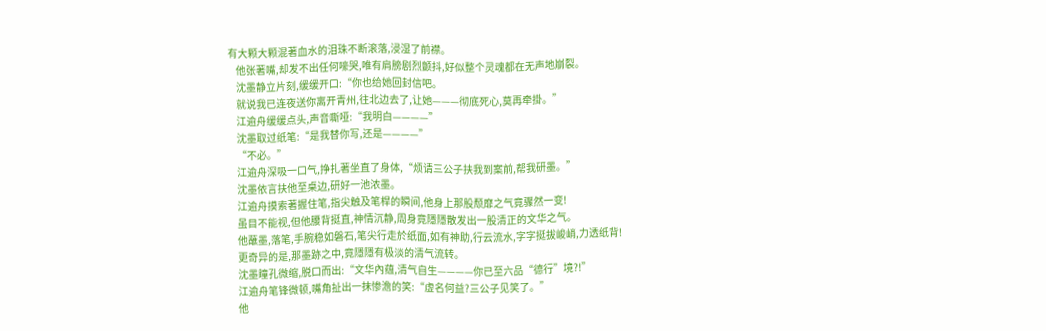有大颗大颗混著血水的泪珠不断滚落,浸湿了前襟。
    他张著嘴,却发不出任何嚎哭,唯有肩膀剧烈颤抖,好似整个灵魂都在无声地崩裂。
    沈墨静立片刻,缓缓开口:“你也给她回封信吧。
    就说我已连夜送你离开青州,往北边去了,让她———彻底死心,莫再牵掛。”
    江逾舟缓缓点头,声音嘶哑:“我明白————”
    沈墨取过纸笔:“是我替你写,还是————”
    “不必。”
    江逾舟深吸一口气,挣扎著坐直了身体,“烦请三公子扶我到案前,帮我研墨。”
    沈墨依言扶他至桌边,研好一池浓墨。
    江逾舟摸索著握住笔,指尖触及笔桿的瞬间,他身上那股颓靡之气竟骤然一变!
    虽目不能视,但他腰背挺直,神情沉静,周身竟隱隱散发出一股清正的文华之气。
    他蘸墨,落笔,手腕稳如磐石,笔尖行走於纸面,如有神助,行云流水,字字挺拔峻峭,力透纸背!
    更奇异的是,那墨跡之中,竟隱隱有极淡的清气流转。
    沈墨瞳孔微缩,脱口而出:“文华內蕴,清气自生————你已至六品“德行”境?!”
    江逾舟笔锋微顿,嘴角扯出一抹惨澹的笑:“虚名何益?三公子见笑了。”
    他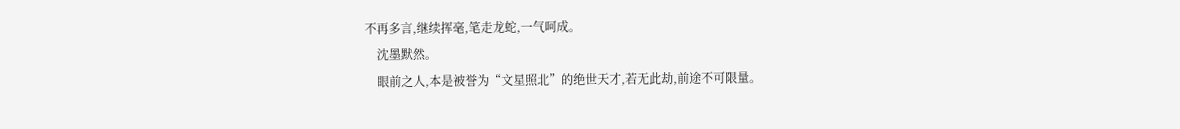不再多言,继续挥毫,笔走龙蛇,一气呵成。
    沈墨默然。
    眼前之人,本是被誉为“文星照北”的绝世天才,若无此劫,前途不可限量。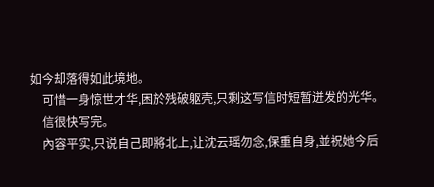如今却落得如此境地。
    可惜一身惊世才华,困於残破躯壳,只剩这写信时短暂迸发的光华。
    信很快写完。
    內容平实,只说自己即將北上,让沈云瑶勿念,保重自身,並祝她今后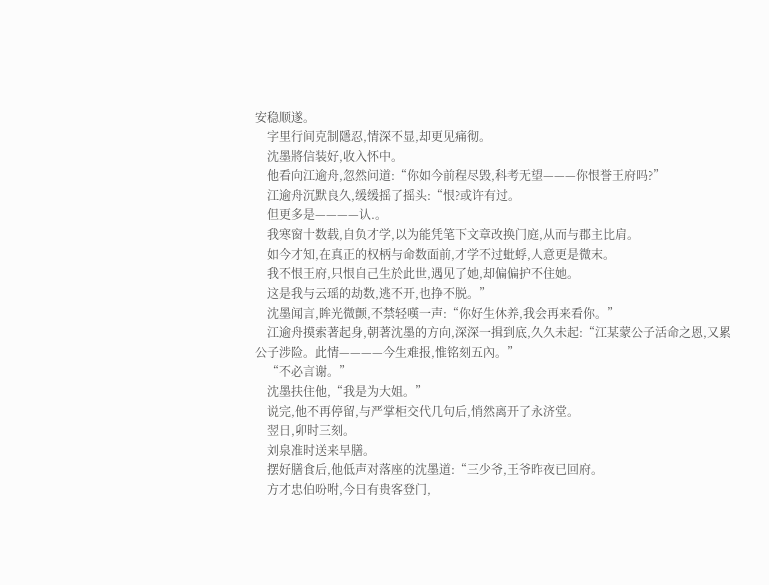安稳顺遂。
    字里行间克制隱忍,情深不显,却更见痛彻。
    沈墨將信装好,收入怀中。
    他看向江逾舟,忽然问道:“你如今前程尽毁,科考无望———你恨誉王府吗?”
    江逾舟沉默良久,缓缓摇了摇头:“恨?或许有过。
    但更多是————认.。
    我寒窗十数载,自负才学,以为能凭笔下文章改换门庭,从而与郡主比肩。
    如今才知,在真正的权柄与命数面前,才学不过蚍蜉,人意更是微末。
    我不恨王府,只恨自己生於此世,遇见了她,却偏偏护不住她。
    这是我与云瑶的劫数,逃不开,也挣不脱。”
    沈墨闻言,眸光微颤,不禁轻嘆一声:“你好生休养,我会再来看你。”
    江逾舟摸索著起身,朝著沈墨的方向,深深一揖到底,久久未起:“江某蒙公子活命之恩,又累公子涉险。此情————今生难报,惟铭刻五內。”
    “不必言谢。”
    沈墨扶住他,“我是为大姐。”
    说完,他不再停留,与严掌柜交代几句后,悄然离开了永济堂。
    翌日,卯时三刻。
    刘泉准时送来早膳。
    摆好膳食后,他低声对落座的沈墨道:“三少爷,王爷昨夜已回府。
    方才忠伯吩咐,今日有贵客登门,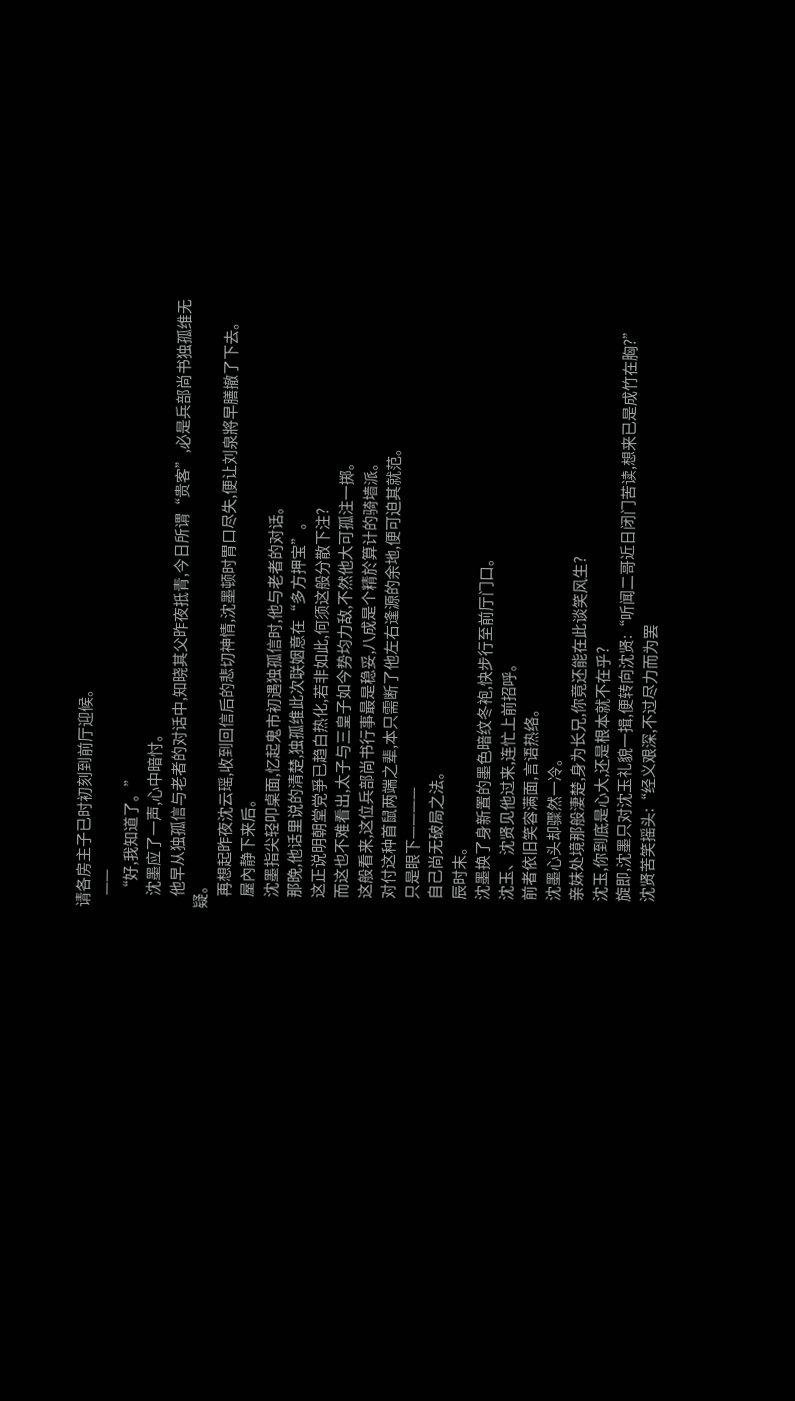请各房主子已时初刻到前厅迎候。
    ——
    “好,我知道了。”
    沈墨应了一声,心中暗忖。
    他早从独孤信与老者的对话中,知晓其父昨夜抵青,今日所谓“贵客”,必是兵部尚书独孤维无疑。
    再想起昨夜沈云瑶,收到回信后的悲切神情,沈墨顿时胃口尽失,便让刘泉將早膳撤了下去。
    屋內静下来后。
    沈墨指尖轻叩桌面,忆起鬼市初遇独孤信时,他与老者的对话。
    那晚,他话里说的清楚,独孤维此次联姻意在“多方押宝”。
    这正说明朝堂党爭已趋白热化,若非如此,何须这般分散下注?
    而这也不难看出,太子与三皇子如今势均力敌,不然他大可孤注一掷。
    这般看来,这位兵部尚书行事最是稳妥,八成是个精於算计的骑墙派。
    对付这种首鼠两端之辈,本只需断了他左右逢源的余地,便可迫其就范。
    只是眼下————
    自己尚无破局之法。
    辰时末。
    沈墨换了身新置的墨色暗纹冬袍,快步行至前厅门口。
    沈玉、沈贤见他过来,连忙上前招呼。
    前者依旧笑容满面,言语热络。
    沈墨心头却骤然一冷。
    亲妹处境那般淒楚,身为长兄,你竟还能在此谈笑风生?
    沈玉,你到底是心大,还是根本就不在乎?
    旋即,沈墨只对沈玉礼貌一揖,便转向沈贤:“听闻二哥近日闭门苦读,想来已是成竹在胸?”
    沈贤苦笑摇头:“经义艰深,不过尽力而为罢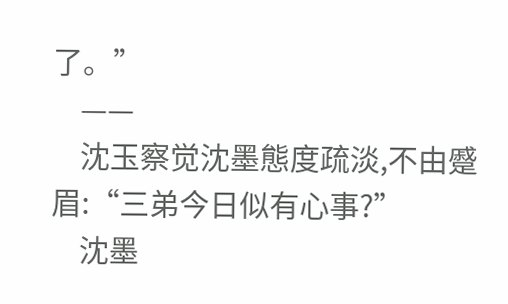了。”
    ——
    沈玉察觉沈墨態度疏淡,不由蹙眉:“三弟今日似有心事?”
    沈墨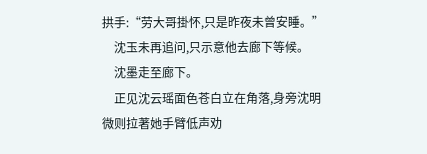拱手:“劳大哥掛怀,只是昨夜未曾安睡。”
    沈玉未再追问,只示意他去廊下等候。
    沈墨走至廊下。
    正见沈云瑶面色苍白立在角落,身旁沈明微则拉著她手臂低声劝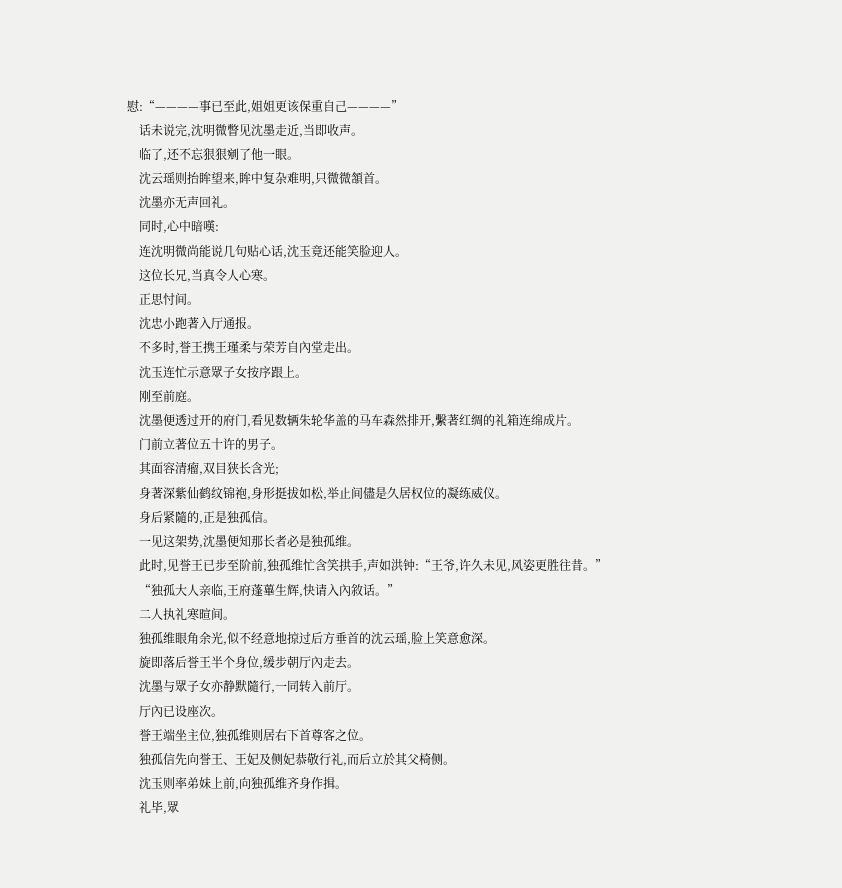慰:“————事已至此,姐姐更该保重自己————”
    话未说完,沈明微瞥见沈墨走近,当即收声。
    临了,还不忘狠狠剜了他一眼。
    沈云瑶则抬眸望来,眸中复杂难明,只微微頷首。
    沈墨亦无声回礼。
    同时,心中暗嘆:
    连沈明微尚能说几句贴心话,沈玉竟还能笑脸迎人。
    这位长兄,当真令人心寒。
    正思忖间。
    沈忠小跑著入厅通报。
    不多时,誉王携王瑾柔与荣芳自內堂走出。
    沈玉连忙示意眾子女按序跟上。
    刚至前庭。
    沈墨便透过开的府门,看见数辆朱轮华盖的马车森然排开,繫著红绸的礼箱连绵成片。
    门前立著位五十许的男子。
    其面容清瘤,双目狭长含光;
    身著深紫仙鹤纹锦袍,身形挺拔如松,举止间儘是久居权位的凝练威仪。
    身后紧隨的,正是独孤信。
    一见这架势,沈墨便知那长者必是独孤维。
    此时,见誉王已步至阶前,独孤维忙含笑拱手,声如洪钟:“王爷,许久未见,风姿更胜往昔。”
    “独孤大人亲临,王府蓬蓽生辉,快请入內敘话。”
    二人执礼寒暄间。
    独孤维眼角余光,似不经意地掠过后方垂首的沈云瑶,脸上笑意愈深。
    旋即落后誉王半个身位,缓步朝厅內走去。
    沈墨与眾子女亦静默隨行,一同转入前厅。
    厅內已设座次。
    誉王端坐主位,独孤维则居右下首尊客之位。
    独孤信先向誉王、王妃及侧妃恭敬行礼,而后立於其父椅侧。
    沈玉则率弟妹上前,向独孤维齐身作揖。
    礼毕,眾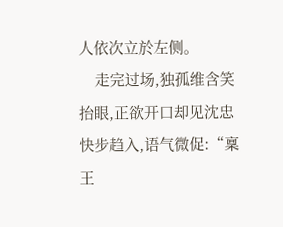人依次立於左侧。
    走完过场,独孤维含笑抬眼,正欲开口却见沈忠快步趋入,语气微促:“稟王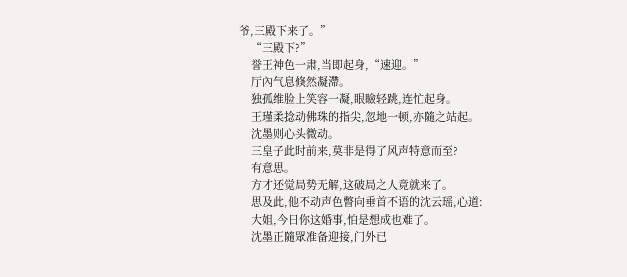爷,三殿下来了。”
    “三殿下?”
    誉王神色一肃,当即起身,“速迎。”
    厅內气息倏然凝滯。
    独孤维脸上笑容一凝,眼瞼轻跳,连忙起身。
    王瑾柔捻动佛珠的指尖,忽地一顿,亦隨之站起。
    沈墨则心头微动。
    三皇子此时前来,莫非是得了风声特意而至?
    有意思。
    方才还觉局势无解,这破局之人竟就来了。
    思及此,他不动声色瞥向垂首不语的沈云瑶,心道:
    大姐,今日你这婚事,怕是想成也难了。
    沈墨正隨眾准备迎接,门外已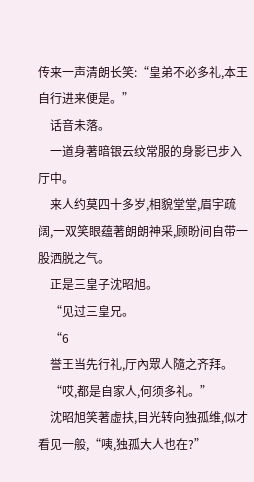传来一声清朗长笑:“皇弟不必多礼,本王自行进来便是。”
    话音未落。
    一道身著暗银云纹常服的身影已步入厅中。
    来人约莫四十多岁,相貌堂堂,眉宇疏阔,一双笑眼蕴著朗朗神采,顾盼间自带一股洒脱之气。
    正是三皇子沈昭旭。
    “见过三皇兄。
    “6
    誉王当先行礼,厅內眾人隨之齐拜。
    “哎,都是自家人,何须多礼。”
    沈昭旭笑著虚扶,目光转向独孤维,似才看见一般,“咦,独孤大人也在?”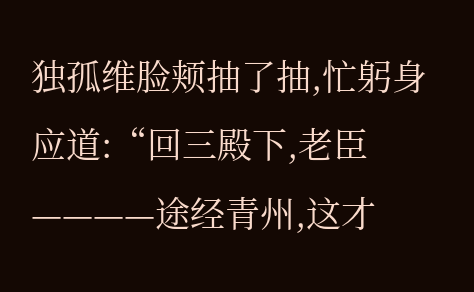独孤维脸颊抽了抽,忙躬身应道:“回三殿下,老臣————途经青州,这才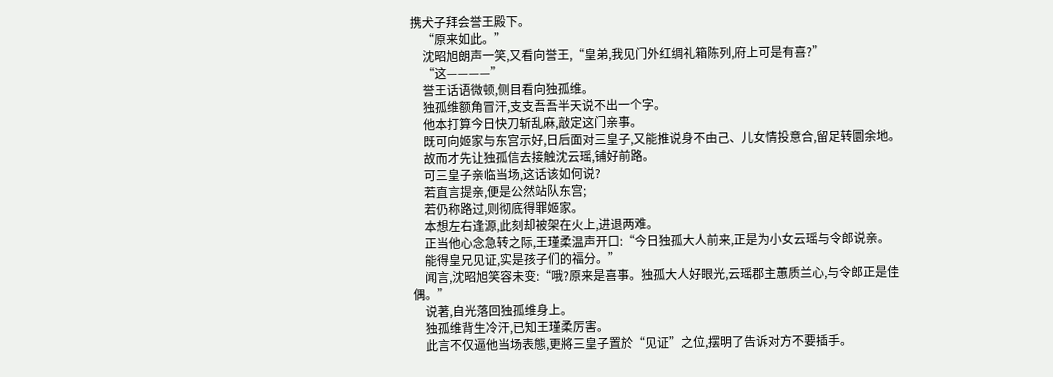携犬子拜会誉王殿下。
    “原来如此。”
    沈昭旭朗声一笑,又看向誉王,“皇弟,我见门外红绸礼箱陈列,府上可是有喜?”
    “这————”
    誉王话语微顿,侧目看向独孤维。
    独孤维额角冒汗,支支吾吾半天说不出一个字。
    他本打算今日快刀斩乱麻,敲定这门亲事。
    既可向姬家与东宫示好,日后面对三皇子,又能推说身不由己、儿女情投意合,留足转圜余地。
    故而才先让独孤信去接触沈云瑶,铺好前路。
    可三皇子亲临当场,这话该如何说?
    若直言提亲,便是公然站队东宫;
    若仍称路过,则彻底得罪姬家。
    本想左右逢源,此刻却被架在火上,进退两难。
    正当他心念急转之际,王瑾柔温声开口:“今日独孤大人前来,正是为小女云瑶与令郎说亲。
    能得皇兄见证,实是孩子们的福分。”
    闻言,沈昭旭笑容未变:“哦?原来是喜事。独孤大人好眼光,云瑶郡主蕙质兰心,与令郎正是佳偶。”
    说著,自光落回独孤维身上。
    独孤维背生冷汗,已知王瑾柔厉害。
    此言不仅逼他当场表態,更將三皇子置於“见证”之位,摆明了告诉对方不要插手。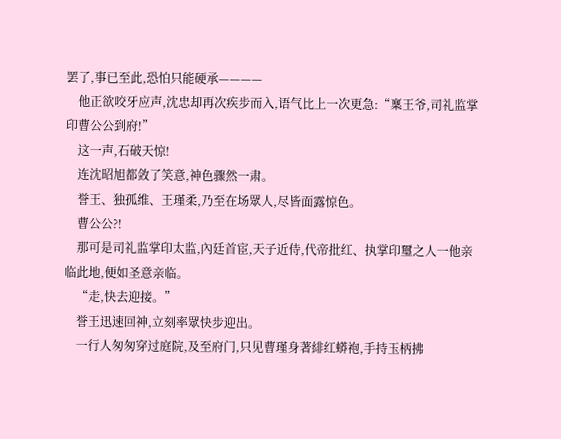罢了,事已至此,恐怕只能硬承————
    他正欲咬牙应声,沈忠却再次疾步而入,语气比上一次更急:“稟王爷,司礼监掌印曹公公到府!”
    这一声,石破天惊!
    连沈昭旭都敛了笑意,神色骤然一肃。
    誉王、独孤维、王瑾柔,乃至在场眾人,尽皆面露惊色。
    曹公公?!
    那可是司礼监掌印太监,內廷首宦,天子近侍,代帝批红、执掌印璽之人一他亲临此地,便如圣意亲临。
    “走,快去迎接。”
    誉王迅速回神,立刻率眾快步迎出。
    一行人匆匆穿过庭院,及至府门,只见曹瑾身著緋红蟒袍,手持玉柄拂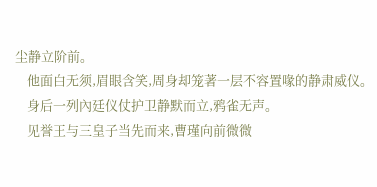尘静立阶前。
    他面白无须,眉眼含笑,周身却笼著一层不容置喙的静肃威仪。
    身后一列內廷仪仗护卫静默而立,鸦雀无声。
    见誉王与三皇子当先而来,曹瑾向前微微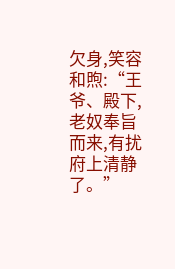欠身,笑容和煦:“王爷、殿下,老奴奉旨而来,有扰府上清静了。”